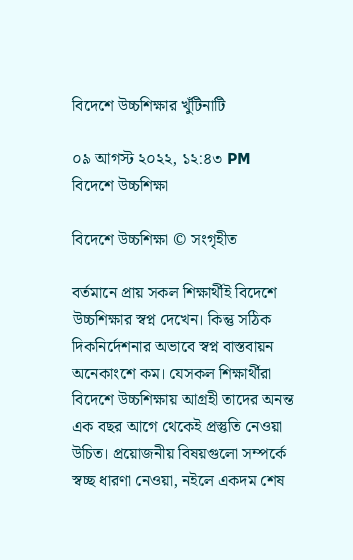বিদেশে উচ্চশিক্ষার খুঁটিনাটি

০৯ আগস্ট ২০২২, ১২:৪৩ PM
বিদেশে উচ্চশিক্ষা

বিদেশে উচ্চশিক্ষা © সংগৃহীত

বর্তমানে প্রায় সকল শিক্ষার্থীই বিদেশে উচ্চশিক্ষার স্বপ্ন দেখেন। কিন্তু সঠিক দিকনির্দেশনার অভাবে স্বপ্ন বাস্তবায়ন অনেকাংশে কম। যেসকল শিক্ষার্থীরা বিদেশে উচ্চশিক্ষায় আগ্রহী তাদের অনন্ত এক বছর আগে থেকেই প্রস্তুতি নেওয়া উচিত। প্রয়োজনীয় বিষয়গুলো সম্পর্কে স্বচ্ছ ধারণা নেওয়া, নইলে একদম শেষ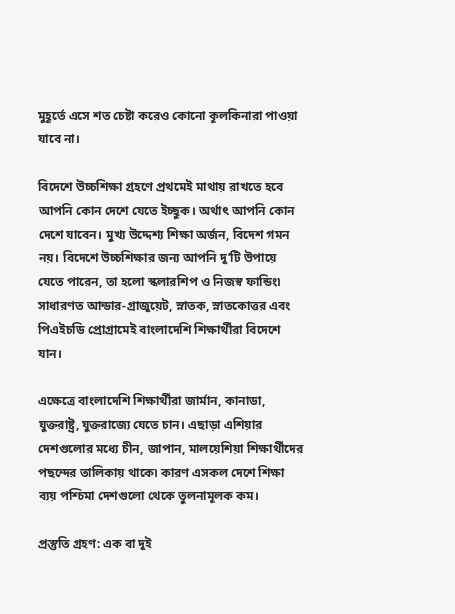মুহূর্তে এসে শত চেষ্টা করেও কোনো কূলকিনারা পাওয়া যাবে না।

বিদেশে উচ্চশিক্ষা গ্রহণে প্রথমেই মাথায় রাখতে হবে আপনি কোন দেশে যেতে ইচ্ছুক। অর্থাৎ আপনি কোন দেশে যাবেন। মুখ্য উদ্দেশ্য শিক্ষা অর্জন, বিদেশ গমন নয়। বিদেশে উচ্চশিক্ষার জন্য আপনি দু’টি উপায়ে যেতে পারেন, তা হলো স্কলারশিপ ও নিজস্ব ফান্ডিং৷ সাধারণত আন্ডার-গ্রাজুয়েট, স্নাতক, স্নাতকোত্তর এবং পিএইচডি প্রোগ্রামেই বাংলাদেশি শিক্ষার্থীরা বিদেশে যান।

এক্ষেত্রে বাংলাদেশি শিক্ষার্থীরা জার্মান, কানাডা, যুক্তরাষ্ট্র, যুক্তরাজ্যে যেতে চান। এছাড়া এশিয়ার দেশগুলোর মধ্যে চীন, জাপান, মালয়েশিয়া শিক্ষার্থীদের পছন্দের তালিকায় থাকে৷ কারণ এসকল দেশে শিক্ষা ব্যয় পশ্চিমা দেশগুলো থেকে তুলনামূলক কম।

প্রস্তুতি গ্রহণ: এক বা দুই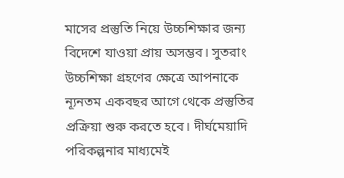মাসের প্রস্তুতি নিয়ে উচ্চশিক্ষার জন্য বিদেশে যাওয়া প্রায় অসম্ভব। সুতরাং উচ্চশিক্ষা গ্রহণের ক্ষেত্রে আপনাকে ন্যূনতম একবছর আগে থেকে প্রস্তুতির প্রক্রিয়া শুরু করতে হবে। দীর্ঘমেয়াদি পরিকল্পনার মাধ্যমেই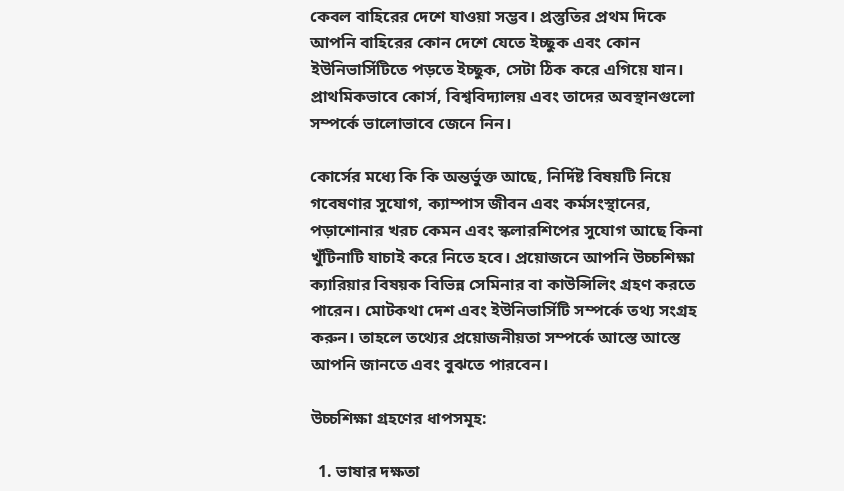কেবল বাহিরের দেশে যাওয়া সম্ভব। প্রস্তুতির প্রথম দিকে আপনি বাহিরের কোন দেশে যেতে ইচ্ছুক এবং কোন ইউনিভার্সিটিতে পড়তে ইচ্ছুক, সেটা ঠিক করে এগিয়ে যান। প্রাথমিকভাবে কোর্স, বিশ্ববিদ্যালয় এবং তাদের অবস্থানগুলো সম্পর্কে ভালোভাবে জেনে নিন।

কোর্সের মধ্যে কি কি অন্তর্ভুক্ত আছে, নির্দিষ্ট বিষয়টি নিয়ে গবেষণার সুযোগ, ক্যাম্পাস জীবন এবং কর্মসংস্থানের, পড়াশোনার খরচ কেমন এবং স্কলারশিপের সুযোগ আছে কিনা খুঁটিনাটি যাচাই করে নিতে হবে। প্রয়োজনে আপনি উচ্চশিক্ষা ক্যারিয়ার বিষয়ক বিভিন্ন সেমিনার বা কাউন্সিলিং গ্রহণ করতে পারেন। মোটকথা দেশ এবং ইউনিভার্সিটি সম্পর্কে তথ্য সংগ্রহ করুন। তাহলে তথ্যের প্রয়োজনীয়তা সম্পর্কে আস্তে আস্তে আপনি জানতে এবং বুঝতে পারবেন।

উচ্চশিক্ষা গ্রহণের ধাপসমূহ:

  1. ভাষার দক্ষতা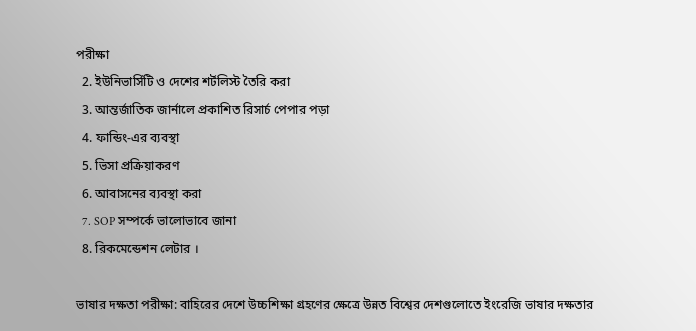পরীক্ষা
  2. ইউনিভার্সিটি ও দেশের শর্টলিস্ট তৈরি করা
  3. আন্তর্জাতিক জার্নালে প্রকাশিত রিসার্চ পেপার পড়া
  4. ফান্ডিং-এর ব্যবস্থা
  5. ভিসা প্রক্রিয়াকরণ
  6. আবাসনের ব্যবস্থা করা
  7. SOP সম্পর্কে ভালোভাবে জানা
  8. রিকমেন্ডেশন লেটার ।

ভাষার দক্ষতা পরীক্ষা: বাহিরের দেশে উচ্চশিক্ষা গ্রহণের ক্ষেত্রে উন্নত বিশ্বের দেশগুলোতে ইংরেজি ভাষার দক্ষতার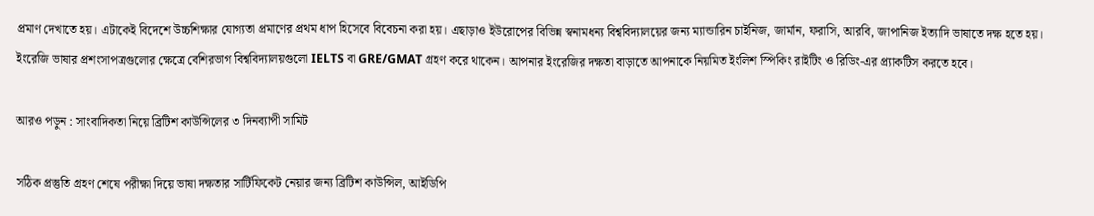প্রমাণ দেখাতে হয়। এটাকেই বিদেশে উচ্চশিক্ষার যোগ্যতা প্রমাণের প্রথম ধাপ হিসেবে বিবেচনা করা হয়। এছাড়াও ইউরোপের বিভিন্ন স্বনামধন্য বিশ্ববিদ্যালয়ের জন্য ম্যান্ডারিন চাইনিজ, জার্মান, ফরাসি, আরবি, জাপানিজ ইত্যাদি ভাষাতে দক্ষ হতে হয়। ইংরেজি ভাষার প্রশংসাপত্রগুলোর ক্ষেত্রে বেশিরভাগ বিশ্ববিদ্যালয়গুলো IELTS বা GRE/GMAT গ্রহণ করে থাকেন। আপনার ইংরেজির দক্ষতা বাড়াতে আপনাকে নিয়মিত ইংলিশ স্পিকিং রাইটিং ও রিডিং-এর প্র্যাকটিস করতে হবে।

আরও পড়ুন : সাংবাদিকতা নিয়ে ব্রিটিশ কাউন্সিলের ৩ দিনব্যাপী সামিট

সঠিক প্রস্তুতি গ্রহণ শেষে পরীক্ষা দিয়ে ভাষা দক্ষতার সার্টিফিকেট নেয়ার জন্য ব্রিটিশ কাউন্সিল, আইডিপি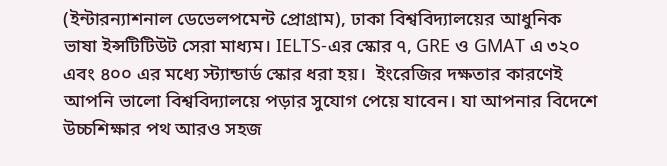(ইন্টারন্যাশনাল ডেভেলপমেন্ট প্রোগ্রাম), ঢাকা বিশ্ববিদ্যালয়ের আধুনিক ভাষা ইন্সটিটিউট সেরা মাধ্যম। IELTS-এর স্কোর ৭, GRE ও GMAT এ ৩২০ এবং ৪০০ এর মধ্যে স্ট্যান্ডার্ড স্কোর ধরা হয়।  ইংরেজির দক্ষতার কারণেই আপনি ভালো বিশ্ববিদ্যালয়ে পড়ার সুযোগ পেয়ে যাবেন। যা আপনার বিদেশে উচ্চশিক্ষার পথ আরও সহজ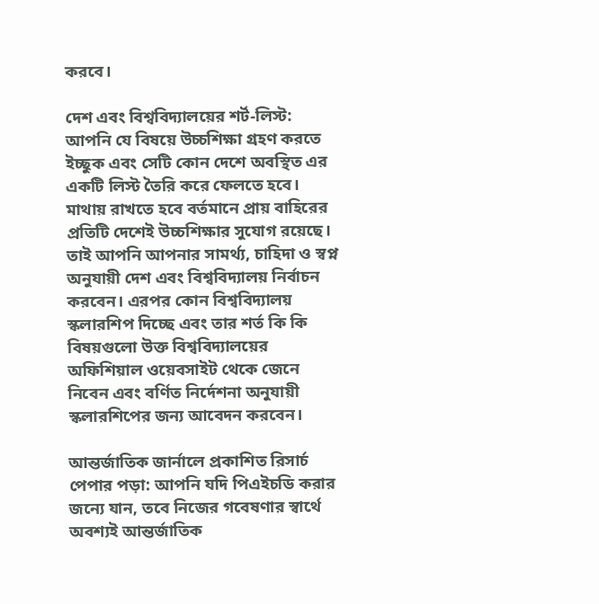করবে।

দেশ এবং বিশ্ববিদ্যালয়ের শর্ট-লিস্ট: আপনি যে বিষয়ে উচ্চশিক্ষা গ্রহণ করতে ইচ্ছুক এবং সেটি কোন দেশে অবস্থিত এর একটি লিস্ট তৈরি করে ফেলতে হবে। মাথায় রাখতে হবে বর্তমানে প্রায় বাহিরের প্রতিটি দেশেই উচ্চশিক্ষার সুযোগ রয়েছে। তাই আপনি আপনার সামর্থ্য, চাহিদা ও স্বপ্ন অনুযায়ী দেশ এবং বিশ্ববিদ্যালয় নির্বাচন করবেন। এরপর কোন বিশ্ববিদ্যালয় স্কলারশিপ দিচ্ছে এবং তার শর্ত কি কি বিষয়গুলো উক্ত বিশ্ববিদ্যালয়ের অফিশিয়াল ওয়েবসাইট থেকে জেনে নিবেন এবং বর্ণিত নির্দেশনা অনুযায়ী স্কলারশিপের জন্য আবেদন করবেন।

আন্তর্জাতিক জার্নালে প্রকাশিত রিসার্চ পেপার পড়া: আপনি যদি পিএইচডি করার জন্যে যান, তবে নিজের গবেষণার স্বার্থে অবশ্যই আন্তর্জাতিক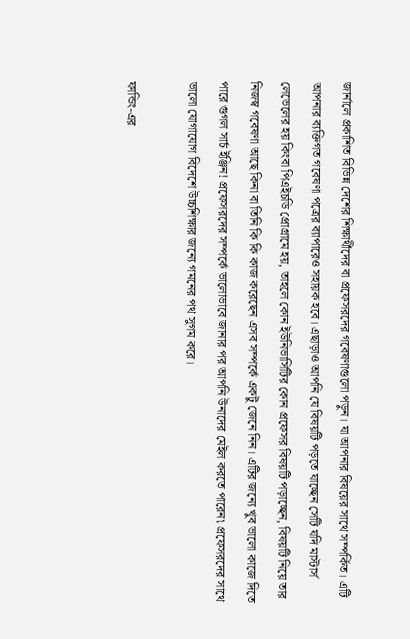জার্নালে প্রকাশিত বিভিন্ন দেশের শিক্ষার্থীদের বা প্রফেসরদের গবেষণাগুলো পড়ুন। যা আপনার বিষয়ের সাথে সম্পর্কিত। এটি আপনার ব্যক্তিগত গবেষণা পত্রের ব্যাপারেও সহায়ক হবে। এছাড়াও আপনি যে বিষয়টি পড়তে যাচ্ছেন সেটি যদি মাস্টার্স লেভেলের হয় কিংবা পিএইচডি প্রোগ্রামে হয়, তাহলে কোন ইউনিভার্সিটির কোন প্রফেসর বিষয়টি পড়াচ্ছেন, বিষয়টি নিয়ে তার নিজস্ব গবেষণা আছে কিনা বা তিনি কি কি কাজ করেছেন এসব সম্পর্কে একটু জেনে নিন। এটির জন্যে খুব ভালো কাজে দিতে পারে গুগল সার্চ ইঞ্জিন! প্রফেসরদের সম্পর্কে ভালোভাবে জানার পর আপনি উনাদের মেইল করতে পারেন৷ প্রফেসরদের সাথে ভালো যোগাযোগ বিদেশে উচ্চশিক্ষার জন্যে গমনের পথ সুগম করে।

ফান্ডিং-এর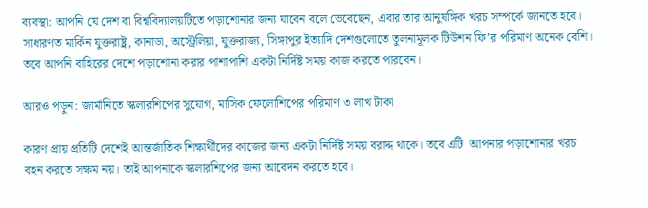ব্যবস্থা: আপনি যে দেশ বা বিশ্ববিদ্যালয়টিতে পড়াশোনার জন্য যাবেন বলে ভেবেছেন, এবার তার আনুষঙ্গিক খরচ সম্পর্কে জানতে হবে। সাধারণত মার্কিন যুক্তরাষ্ট্র, কানাডা, অস্ট্রেলিয়া, যুক্তরাজ্য, সিঙ্গাপুর ইত্যাদি দেশগুলোতে তুলনামূলক টিউশন ফি’র পরিমাণ অনেক বেশি। তবে আপনি বাহিরের দেশে পড়াশোনা করার পাশাপাশি একটা নির্দিষ্ট সময় কাজ করতে পারবেন।

আরও পড়ুন: জার্মানিতে স্কলারশিপের সুযোগ, মাসিক ফেলোশিপের পরিমাণ ৩ লাখ টাকা

কারণ প্রায় প্রতিটি দেশেই আন্তর্জাতিক শিক্ষার্থীদের কাজের জন্য একটা নির্দিষ্ট সময় বরাদ্দ থাকে। তবে এটি  আপনার পড়াশোনার খরচ বহন করতে সক্ষম নয়। তাই আপনাকে স্কলারশিপের জন্য আবেদন করতে হবে।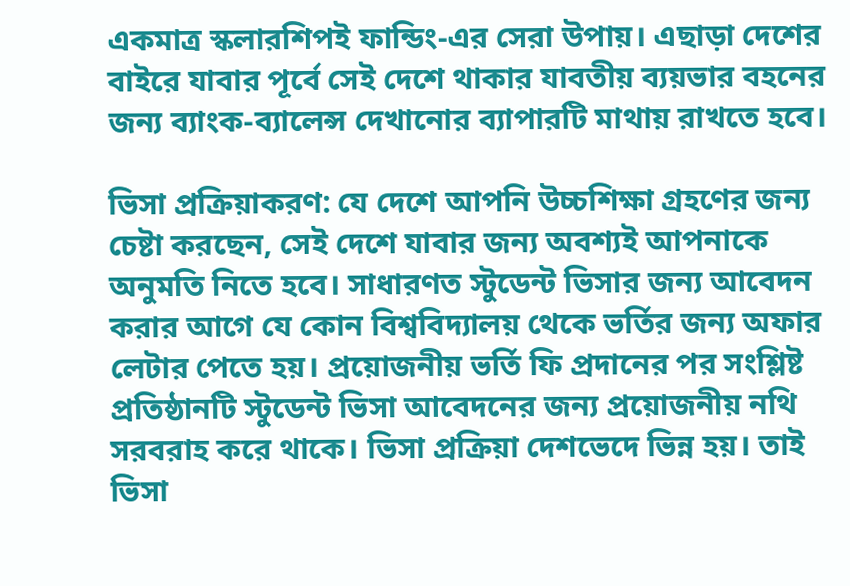একমাত্র স্কলারশিপই ফান্ডিং-এর সেরা উপায়। এছাড়া দেশের বাইরে যাবার পূর্বে সেই দেশে থাকার যাবতীয় ব্যয়ভার বহনের জন্য ব্যাংক-ব্যালেন্স দেখানোর ব্যাপারটি মাথায় রাখতে হবে।

ভিসা প্রক্রিয়াকরণ: যে দেশে আপনি উচ্চশিক্ষা গ্রহণের জন্য চেষ্টা করছেন, সেই দেশে যাবার জন্য অবশ্যই আপনাকে অনুমতি নিতে হবে। সাধারণত স্টুডেন্ট ভিসার জন্য আবেদন করার আগে যে কোন বিশ্ববিদ্যালয় থেকে ভর্তির জন্য অফার লেটার পেতে হয়। প্রয়োজনীয় ভর্তি ফি প্রদানের পর সংশ্লিষ্ট প্রতিষ্ঠানটি স্টুডেন্ট ভিসা আবেদনের জন্য প্রয়োজনীয় নথি সরবরাহ করে থাকে। ভিসা প্রক্রিয়া দেশভেদে ভিন্ন হয়। তাই ভিসা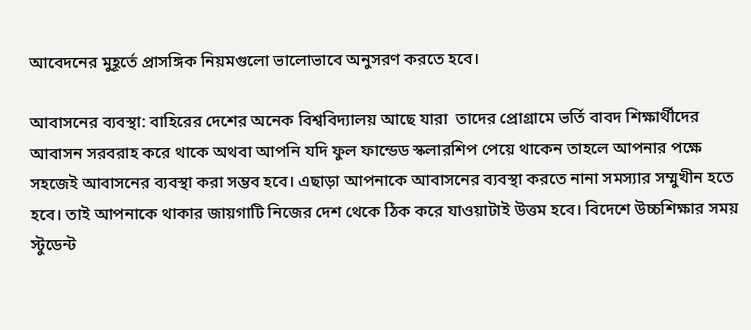আবেদনের মুহূর্তে প্রাসঙ্গিক নিয়মগুলো ভালোভাবে অনুসরণ করতে হবে।

আবাসনের ব্যবস্থা: বাহিরের দেশের অনেক বিশ্ববিদ্যালয় আছে যারা  তাদের প্রোগ্রামে ভর্তি বাবদ শিক্ষার্থীদের আবাসন সরবরাহ করে থাকে অথবা আপনি যদি ফুল ফান্ডেড স্কলারশিপ পেয়ে থাকেন তাহলে আপনার পক্ষে সহজেই আবাসনের ব্যবস্থা করা সম্ভব হবে। এছাড়া আপনাকে আবাসনের ব্যবস্থা করতে নানা সমস্যার সম্মুখীন হতে হবে। তাই আপনাকে থাকার জায়গাটি নিজের দেশ থেকে ঠিক করে যাওয়াটাই উত্তম হবে। বিদেশে উচ্চশিক্ষার সময় স্টুডেন্ট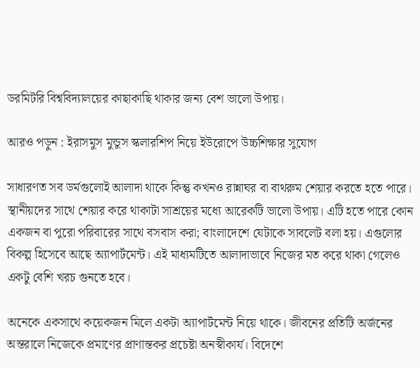ডরমিটরি বিশ্ববিদ্যালয়ের কাছাকাছি থাকার জন্য বেশ ভালো উপায়।

আরও পড়ুন : ইরাসমুস মুন্ডুস স্কলারশিপ নিয়ে ইউরোপে উচ্চশিক্ষার সুযোগ

সাধারণত সব ডর্মগুলোই আলাদা থাকে কিন্তু কখনও রান্নাঘর বা বাথরুম শেয়ার করতে হতে পারে। স্থানীয়দের সাথে শেয়ার করে থাকাটা সাশ্রয়ের মধ্যে আরেকটি ভালো উপায়। এটি হতে পারে কোন একজন বা পুরো পরিবারের সাথে বসবাস করা; বাংলাদেশে যেটাকে সাবলেট বলা হয়। এগুলোর বিকল্প হিসেবে আছে অ্যাপার্টমেন্ট। এই মাধ্যমটিতে আলাদাভাবে নিজের মত করে থাকা গেলেও একটু বেশি খরচ গুনতে হবে।

অনেকে একসাথে কয়েকজন মিলে একটা অ্যাপার্টমেন্ট নিয়ে থাকে। জীবনের প্রতিটি অর্জনের অন্তরালে নিজেকে প্রমাণের প্রাণান্তকর প্রচেষ্টা অনস্বীকার্য। বিদেশে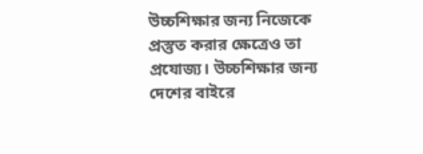উচ্চশিক্ষার জন্য নিজেকে প্রস্তুত করার ক্ষেত্রেও তা প্রযোজ্য। উচ্চশিক্ষার জন্য দেশের বাইরে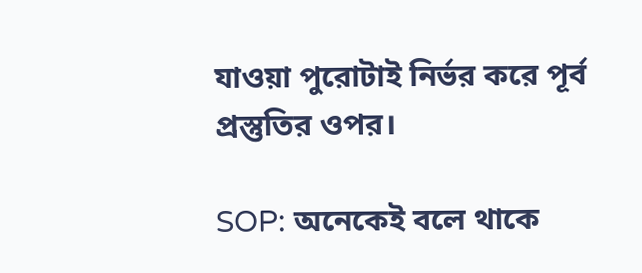যাওয়া পুরোটাই নির্ভর করে পূর্ব প্রস্তুতির ওপর।

SOP: অনেকেই বলে থাকে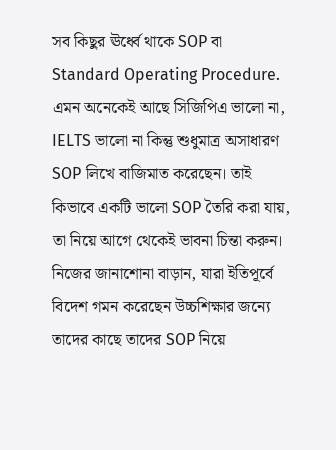সব কিছুর ঊর্ধ্বে থাকে SOP বা Standard Operating Procedure. এমন অনেকেই আছে সিজিপিএ ভালো না, IELTS ভালো না কিন্তু শুধুমাত্র অসাধারণ SOP লিখে বাজিমাত করেছেন। তাই কিভাবে একটি ভালো SOP তৈরি করা যায়, তা নিয়ে আগে থেকেই ভাবনা চিন্তা করুন। নিজের জানাশোনা বাড়ান, যারা ইতিপূর্বে বিদেশ গমন করেছেন উচ্চশিক্ষার জন্যে তাদের কাছে তাদের SOP নিয়ে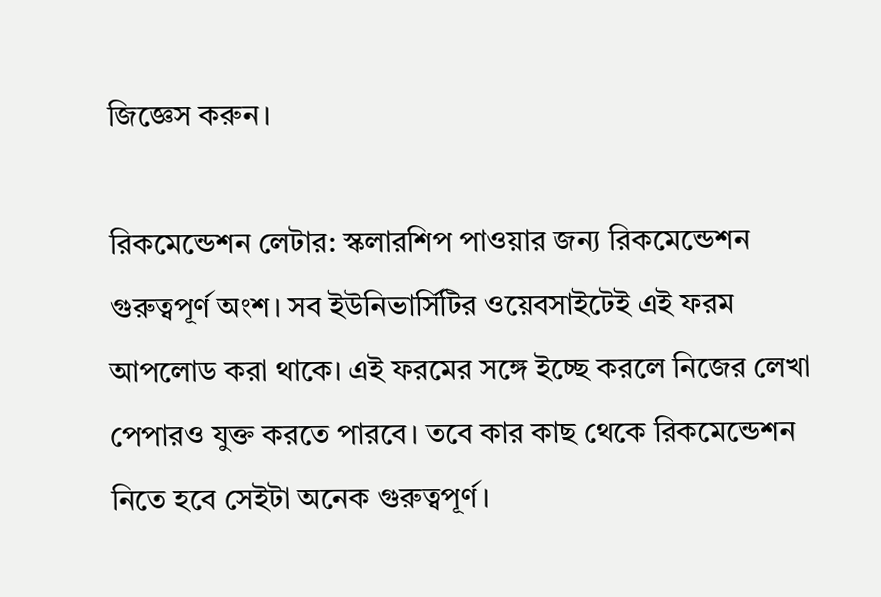জিজ্ঞেস করুন।

রিকমেন্ডেশন লেটার: স্কলারশিপ পাওয়ার জন্য রিকমেন্ডেশন গুরুত্বপূর্ণ অংশ। সব ইউনিভার্সিটির ওয়েবসাইটেই এই ফরম আপলোড করা থাকে। এই ফরমের সঙ্গে ইচ্ছে করলে নিজের লেখা পেপারও যুক্ত করতে পারবে। তবে কার কাছ থেকে রিকমেন্ডেশন নিতে হবে সেইটা অনেক গুরুত্বপূর্ণ।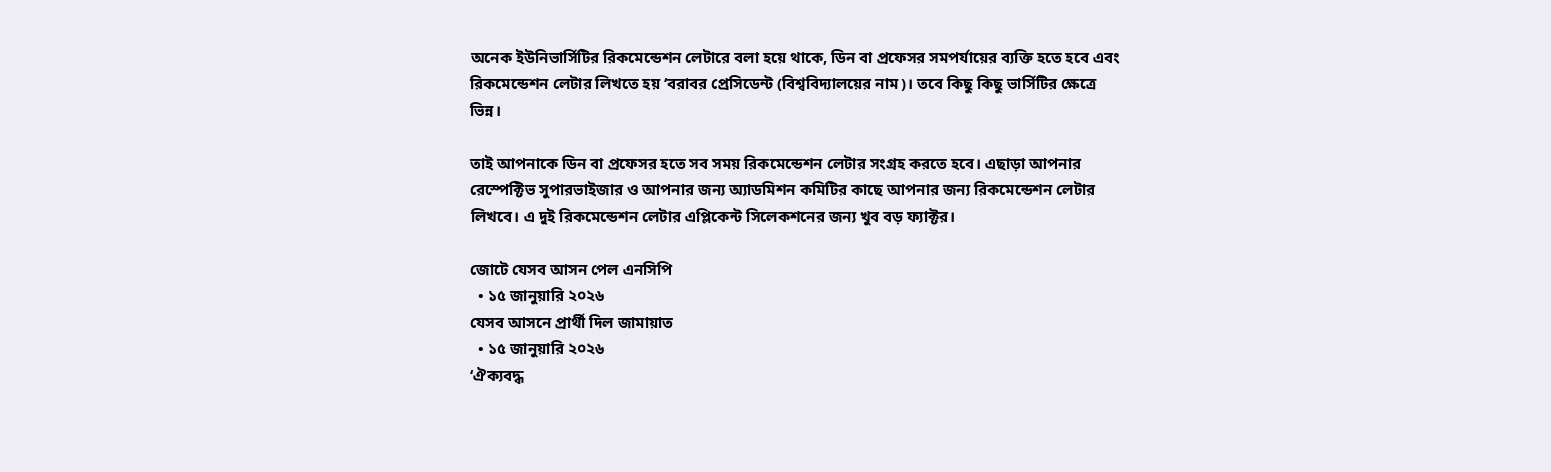অনেক ইউনিভার্সিটির রিকমেন্ডেশন লেটারে বলা হয়ে থাকে, ডিন বা প্রফেসর সমপর্যায়ের ব্যক্তি হতে হবে এবং রিকমেন্ডেশন লেটার লিখতে হয় ‘বরাবর প্রেসিডেন্ট (বিশ্ববিদ্যালয়ের নাম)। তবে কিছু কিছু ভার্সিটির ক্ষেত্রে ভিন্ন।

তাই আপনাকে ডিন বা প্রফেসর হতে সব সময় রিকমেন্ডেশন লেটার সংগ্রহ করতে হবে। এছাড়া আপনার রেস্পেক্টিভ সুপারভাইজার ও আপনার জন্য অ্যাডমিশন কমিটির কাছে আপনার জন্য রিকমেন্ডেশন লেটার লিখবে। এ দুই রিকমেন্ডেশন লেটার এপ্লিকেন্ট সিলেকশনের জন্য খুব বড় ফ্যাক্টর।

জোটে যেসব আসন পেল এনসিপি
  • ১৫ জানুয়ারি ২০২৬
যেসব আসনে প্রার্থী দিল জামায়াত
  • ১৫ জানুয়ারি ২০২৬
‘ঐক্যবদ্ধ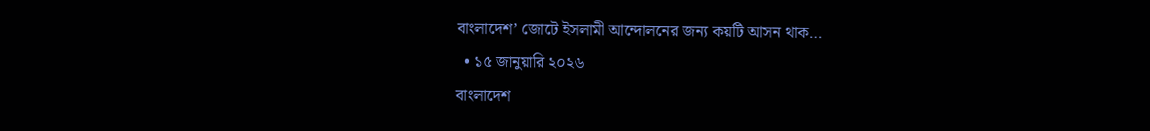বাংলাদেশ’ জোটে ইসলামী আন্দোলনের জন্য কয়টি আসন থাক…
  • ১৫ জানুয়ারি ২০২৬
বাংলাদেশ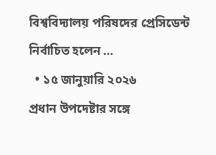বিশ্ববিদ্যালয় পরিষদের প্রেসিডেন্ট নির্বাচিত হলেন …
  • ১৫ জানুয়ারি ২০২৬
প্রধান উপদেষ্টার সঙ্গে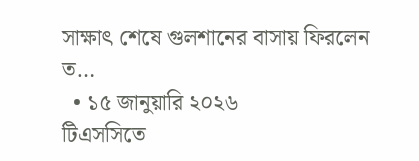সাক্ষাৎ শেষে গুলশানের বাসায় ফিরলেন ত…
  • ১৫ জানুয়ারি ২০২৬
টিএসসিতে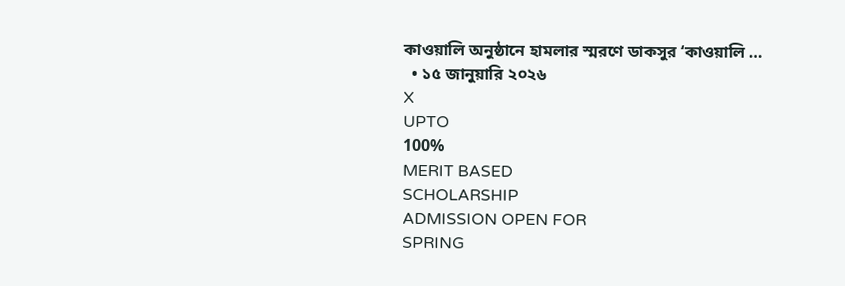কাওয়ালি অনুষ্ঠানে হামলার স্মরণে ডাকসুর ‘কাওয়ালি …
  • ১৫ জানুয়ারি ২০২৬
X
UPTO
100%
MERIT BASED
SCHOLARSHIP
ADMISSION OPEN FOR
SPRING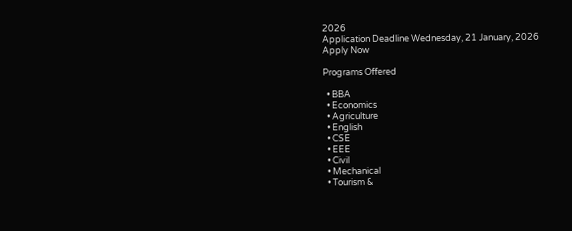2026
Application Deadline Wednesday, 21 January, 2026
Apply Now

Programs Offered

  • BBA
  • Economics
  • Agriculture
  • English
  • CSE
  • EEE
  • Civil
  • Mechanical
  • Tourism &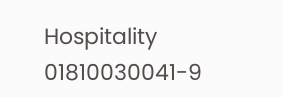Hospitality
01810030041-9